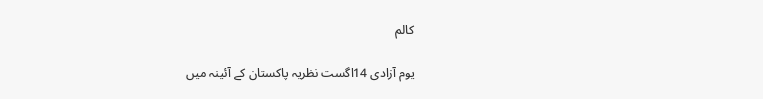کالم

یوم آزادی 14اگست نظریہ پاکستان کے آئینہ میں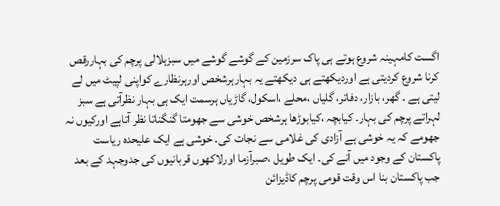اگست کامہینہ شروع ہوتے ہی پاک سرزمین کے گوشے گوشے میں سبزہلالی پرچم کی بہاررقص کرنا شروع کردیتی ہے اوردیکھتے ہی دیکھتے یہ بہارہرشخص اورہرنظارے کواپنی لپیٹ میں لے لیتی ہے ۔ گھر، بازار، دفاتر، گلیاں ،محلے ،اسکول، گاڑیاں ہرسمت ایک ہی بہار نظرآتی ہے سبز لہراتے پرچم کی بہار۔ کیابچہ ،کیابوڑھا ہرشخص خوشی سے جھومتا گنگناتا نظر آتاہے اورکیوں نہ جھومے کہ یہ خوشی ہے آزادی کی غلامی سے نجات کی۔ خوشی ہے ایک علیحدہ ریاست پاکستان کے وجود میں آنے کی۔ ایک طویل ،صبرآزما اورلاکھوں قربانیوں کی جدوجہد کے بعد جب پاکستان بنا اس وقت قومی پرچم کاڈیزائن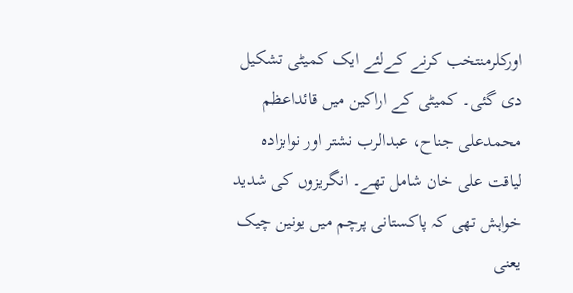اورکلرمنتخب کرنے کےلئے ایک کمیٹی تشکیل دی گئی۔ کمیٹی کے اراکین میں قائداعظم محمدعلی جناح، عبدالرب نشتر اور نوابزادہ لیاقت علی خان شامل تھے۔ انگریزوں کی شدید خواہش تھی کہ پاکستانی پرچم میں یونین چیک یعنی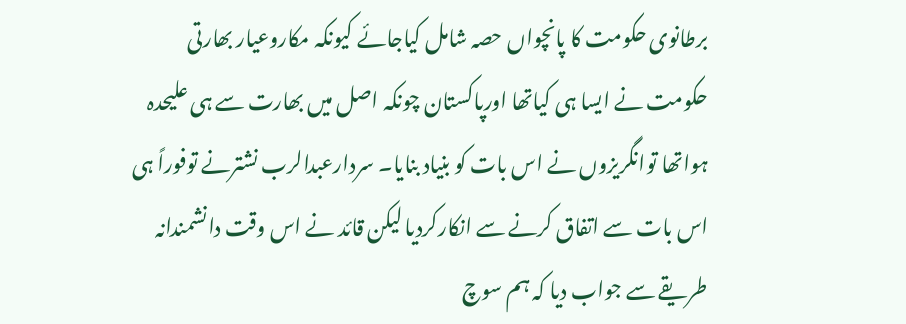برطانوی حکومت کا پانچواں حصہ شامل کیاجائے کیونکہ مکاروعیار بھارتی حکومت نے ایسا ہی کیاتھا اورپاکستان چونکہ اصل میں بھارت سے ہی علیحدہ ہواتھا توانگریزوں نے اس بات کو بنیاد بنایا۔ سردارعبدالرب نشترنے توفوراً ہی اس بات سے اتفاق کرنے سے انکارکردیا لیکن قائد نے اس وقت دانشمندانہ طریقے سے جواب دیا کہ ہم سوچ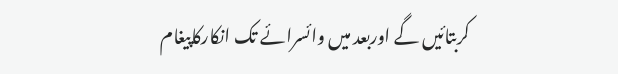کربتائیں گے اوربعد میں وائسرائے تک انکارکاپیغام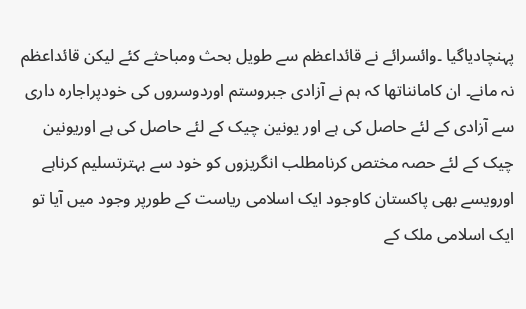پہنچادیاگیا ۔وائسرائے نے قائداعظم سے طویل بحث ومباحثے کئے لیکن قائداعظم نہ مانے۔ ان کامانناتھا کہ ہم نے آزادی جبروستم اوردوسروں کی خودپراجارہ داری سے آزادی کے لئے حاصل کی ہے اور یونین چیک کے لئے حاصل کی ہے اوریونین چیک کے لئے حصہ مختص کرنامطلب انگریزوں کو خود سے بہترتسلیم کرناہے اورویسے بھی پاکستان کاوجود ایک اسلامی ریاست کے طورپر وجود میں آیا تو ایک اسلامی ملک کے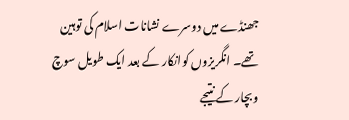جھنڈے میں دوسرے نشانات اسلام کی توہین تھے۔ انگریزوں کوانکار کے بعد ایک طویل سوچ وبچار کے نتیجے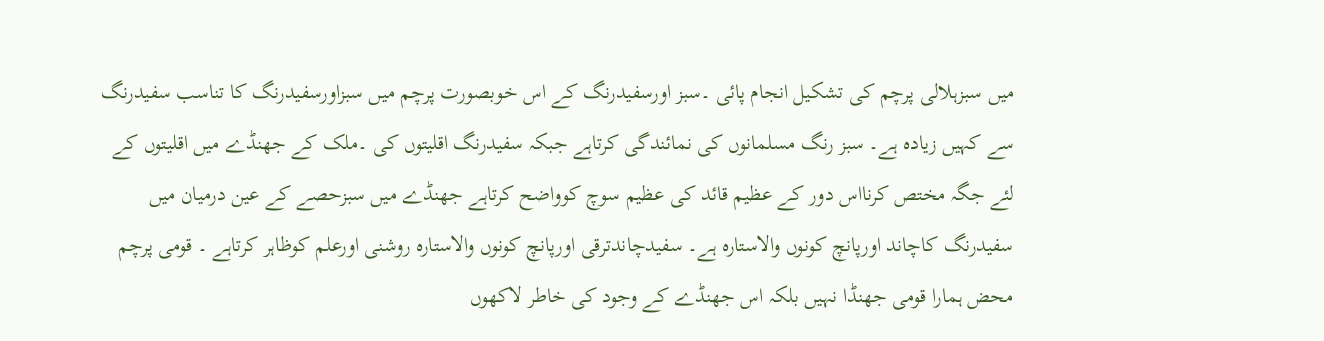میں سبزہلالی پرچم کی تشکیل انجام پائی ۔سبز اورسفیدرنگ کے اس خوبصورت پرچم میں سبزاورسفیدرنگ کا تناسب سفیدرنگ سے کہیں زیادہ ہے۔ سبز رنگ مسلمانوں کی نمائندگی کرتاہے جبکہ سفیدرنگ اقلیتوں کی ۔ملک کے جھنڈے میں اقلیتوں کے لئے جگہ مختص کرنااس دور کے عظیم قائد کی عظیم سوچ کوواضح کرتاہے جھنڈے میں سبزحصے کے عین درمیان میں سفیدرنگ کاچاند اورپانچ کونوں والاستارہ ہے۔ سفیدچاندترقی اورپانچ کونوں والاستارہ روشنی اورعلم کوظاہر کرتاہے ۔ قومی پرچم محض ہمارا قومی جھنڈا نہیں بلکہ اس جھنڈے کے وجود کی خاطر لاکھوں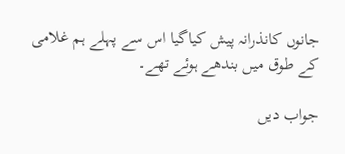جانوں کانذرانہ پیش کیاگیا اس سے پہلے ہم غلامی کے طوق میں بندھے ہوئے تھے۔

جواب دیں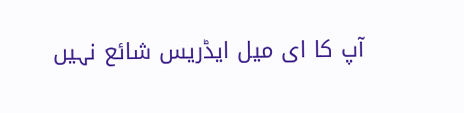آپ کا ای میل ایڈریس شائع نہیں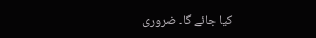کیا جائے گا۔ ضروری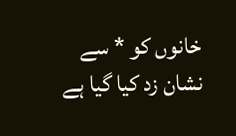خانوں کو * سے نشان زد کیا گیا ہے